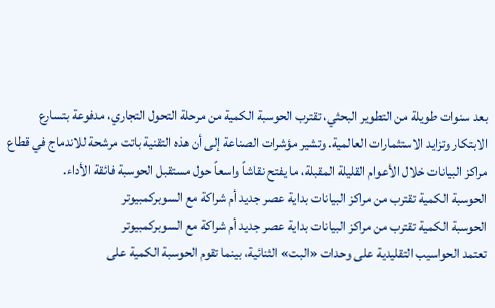بعد سنوات طويلة من التطوير البحثي، تقترب الحوسبة الكمية من مرحلة التحول التجاري، مدفوعة بتسارع الابتكار وتزايد الاستثمارات العالمية. وتشير مؤشرات الصناعة إلى أن هذه التقنية باتت مرشحة للاندماج في قطاع مراكز البيانات خلال الأعوام القليلة المقبلة، ما يفتح نقاشاً واسعاً حول مستقبل الحوسبة فائقة الأداء.
الحوسبة الكمية تقترب من مراكز البيانات بداية عصر جديد أم شراكة مع السوبركمبيوتر
الحوسبة الكمية تقترب من مراكز البيانات بداية عصر جديد أم شراكة مع السوبركمبيوتر
تعتمد الحواسيب التقليدية على وحدات «البت» الثنائية، بينما تقوم الحوسبة الكمية على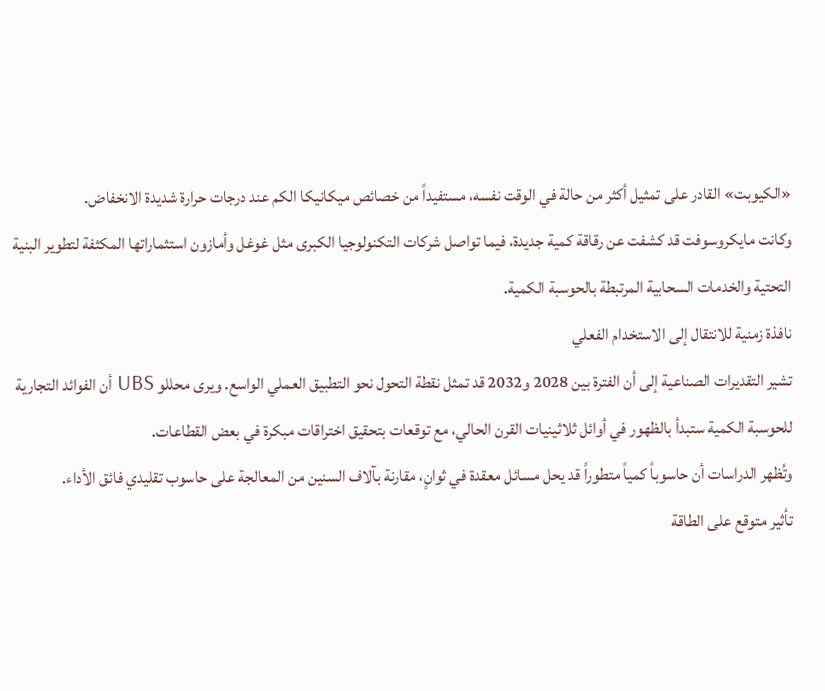«الكيوبت» القادر على تمثيل أكثر من حالة في الوقت نفسه، مستفيداً من خصائص ميكانيكا الكم عند درجات حرارة شديدة الانخفاض.
وكانت مايكروسوفت قد كشفت عن رقاقة كمية جديدة، فيما تواصل شركات التكنولوجيا الكبرى مثل غوغل وأمازون استثماراتها المكثفة لتطوير البنية التحتية والخدمات السحابية المرتبطة بالحوسبة الكمية.
نافذة زمنية للانتقال إلى الاستخدام الفعلي
تشير التقديرات الصناعية إلى أن الفترة بين 2028 و2032 قد تمثل نقطة التحول نحو التطبيق العملي الواسع. ويرى محللو UBS أن الفوائد التجارية للحوسبة الكمية ستبدأ بالظهور في أوائل ثلاثينيات القرن الحالي، مع توقعات بتحقيق اختراقات مبكرة في بعض القطاعات.
وتُظهر الدراسات أن حاسوباً كمياً متطوراً قد يحل مسائل معقدة في ثوانٍ، مقارنة بآلاف السنين من المعالجة على حاسوب تقليدي فائق الأداء.
تأثير متوقع على الطاقة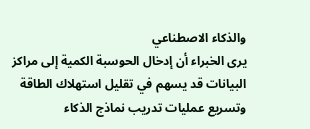والذكاء الاصطناعي
يرى الخبراء أن إدخال الحوسبة الكمية إلى مراكز البيانات قد يسهم في تقليل استهلاك الطاقة وتسريع عمليات تدريب نماذج الذكاء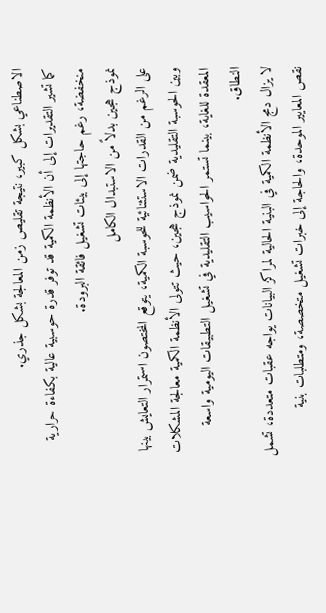الاصطناعي بشكل كبير، نتيجة تقليص زمن المعالجة بشكل جذري.
كما تشير التقديرات إلى أن الأنظمة الكمية قد توفر قدرة حوسبية عالية بكفاءة حرارية منخفضة، رغم حاجتها إلى بيئات تشغيل فائقة البرودة.
نموذج هجين بدلاً من الاستبدال الكامل
على الرغم من القدرات الاستثنائية للحوسبة الكمية، يتوقع المختصون استمرار التعايش بينها وبين الحوسبة التقليدية ضمن نموذج هجين، حيث تتولى الأنظمة الكمية معالجة المشكلات المعقدة للغاية، بينما تستمر الحواسيب التقليدية في تشغيل التطبيقات اليومية واسعة النطاق.
لا يزال دمج الأنظمة الكمية في البنية الحالية لمراكز البيانات يواجه عقبات متعددة، تشمل نقص المعايير الموحدة، والحاجة إلى خبرات تشغيل متخصصة، ومتطلبات بنية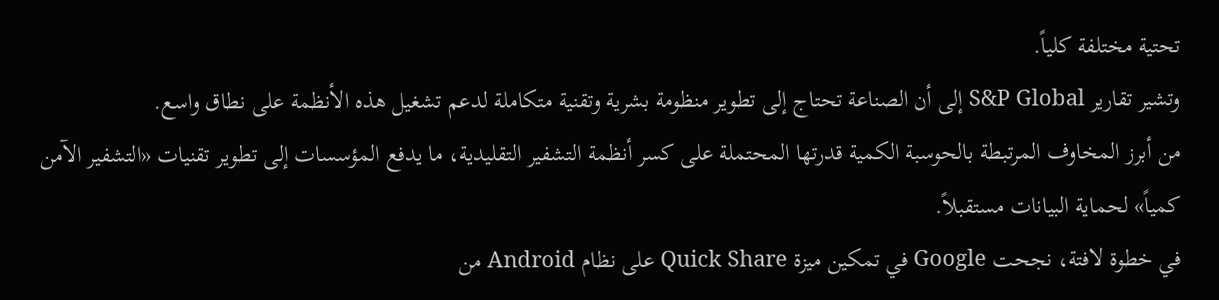تحتية مختلفة كلياً.
وتشير تقارير S&P Global إلى أن الصناعة تحتاج إلى تطوير منظومة بشرية وتقنية متكاملة لدعم تشغيل هذه الأنظمة على نطاق واسع.
من أبرز المخاوف المرتبطة بالحوسبة الكمية قدرتها المحتملة على كسر أنظمة التشفير التقليدية، ما يدفع المؤسسات إلى تطوير تقنيات «التشفير الآمن كمياً» لحماية البيانات مستقبلاً.
في خطوة لافتة، نجحت Google في تمكين ميزة Quick Share على نظام Android من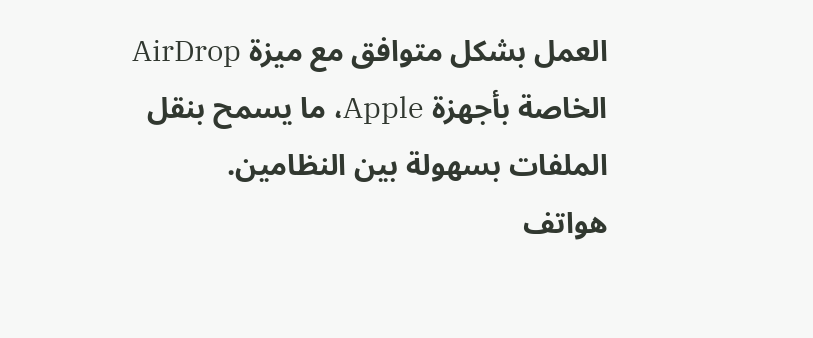العمل بشكل متوافق مع ميزة AirDrop الخاصة بأجهزة Apple، ما يسمح بنقل الملفات بسهولة بين النظامين.
هواتف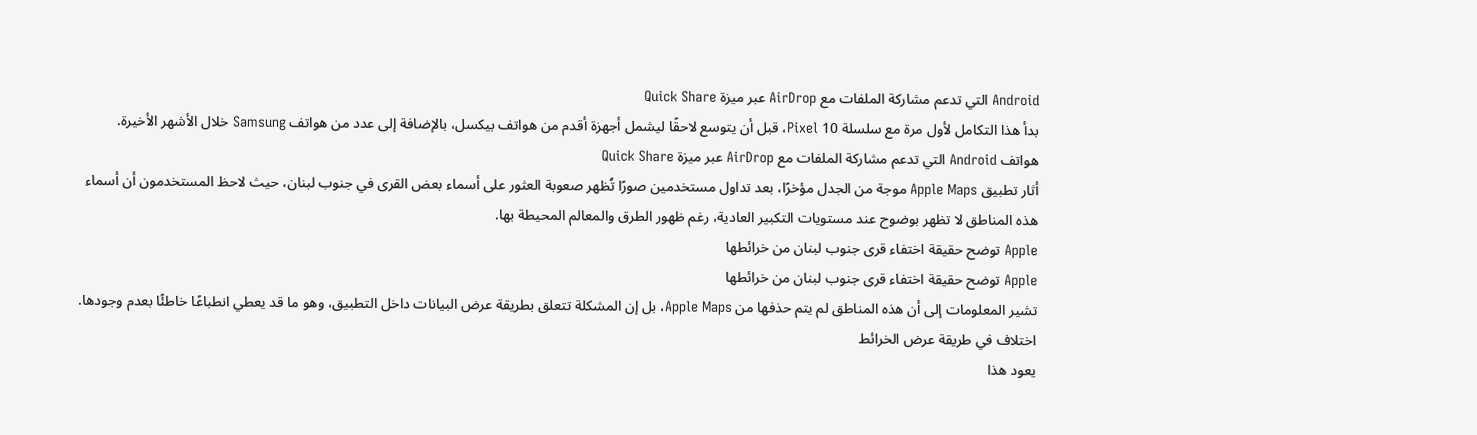Android التي تدعم مشاركة الملفات مع AirDrop عبر ميزة Quick Share
بدأ هذا التكامل لأول مرة مع سلسلة Pixel 10، قبل أن يتوسع لاحقًا ليشمل أجهزة أقدم من هواتف بيكسل، بالإضافة إلى عدد من هواتف Samsung خلال الأشهر الأخيرة.
هواتف Android التي تدعم مشاركة الملفات مع AirDrop عبر ميزة Quick Share
أثار تطبيق Apple Maps موجة من الجدل مؤخرًا، بعد تداول مستخدمين صورًا تُظهر صعوبة العثور على أسماء بعض القرى في جنوب لبنان، حيث لاحظ المستخدمون أن أسماء هذه المناطق لا تظهر بوضوح عند مستويات التكبير العادية، رغم ظهور الطرق والمعالم المحيطة بها.
Apple توضح حقيقة اختفاء قرى جنوب لبنان من خرائطها
Apple توضح حقيقة اختفاء قرى جنوب لبنان من خرائطها
تشير المعلومات إلى أن هذه المناطق لم يتم حذفها من Apple Maps، بل إن المشكلة تتعلق بطريقة عرض البيانات داخل التطبيق، وهو ما قد يعطي انطباعًا خاطئًا بعدم وجودها.
اختلاف في طريقة عرض الخرائط
يعود هذا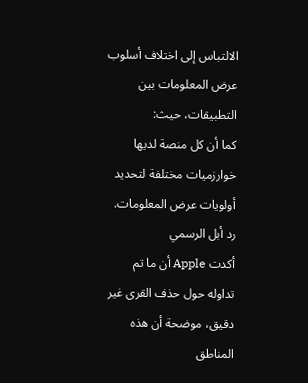الالتباس إلى اختلاف أسلوب عرض المعلومات بين التطبيقات، حيث:
كما أن كل منصة لديها خوارزميات مختلفة لتحديد أولويات عرض المعلومات.
رد أبل الرسمي
أكدت Apple أن ما تم تداوله حول حذف القرى غير دقيق، موضحة أن هذه المناطق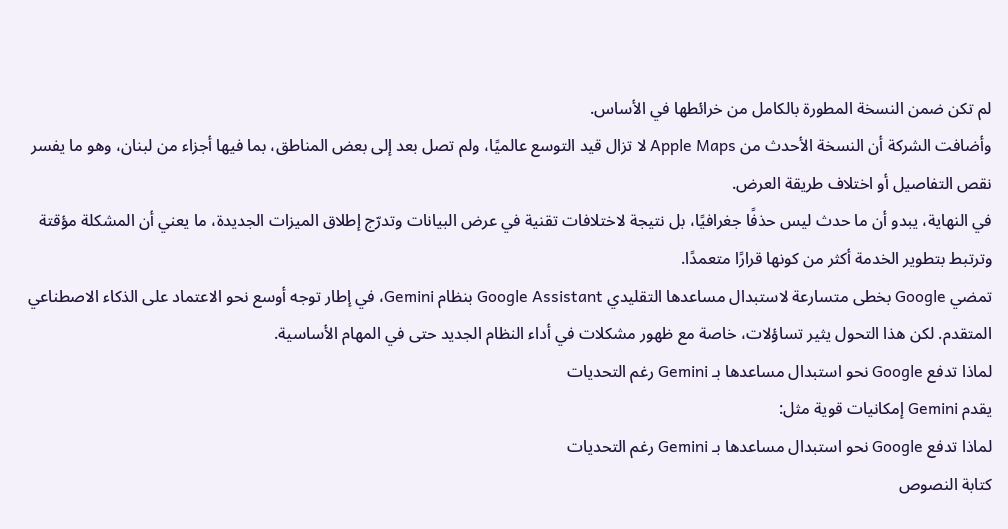لم تكن ضمن النسخة المطورة بالكامل من خرائطها في الأساس.
وأضافت الشركة أن النسخة الأحدث من Apple Maps لا تزال قيد التوسع عالميًا، ولم تصل بعد إلى بعض المناطق، بما فيها أجزاء من لبنان، وهو ما يفسر نقص التفاصيل أو اختلاف طريقة العرض.
في النهاية، يبدو أن ما حدث ليس حذفًا جغرافيًا، بل نتيجة لاختلافات تقنية في عرض البيانات وتدرّج إطلاق الميزات الجديدة، ما يعني أن المشكلة مؤقتة وترتبط بتطوير الخدمة أكثر من كونها قرارًا متعمدًا.
تمضي Google بخطى متسارعة لاستبدال مساعدها التقليدي Google Assistant بنظام Gemini، في إطار توجه أوسع نحو الاعتماد على الذكاء الاصطناعي المتقدم. لكن هذا التحول يثير تساؤلات، خاصة مع ظهور مشكلات في أداء النظام الجديد حتى في المهام الأساسية.
لماذا تدفع Google نحو استبدال مساعدها بـ Gemini رغم التحديات
يقدم Gemini إمكانيات قوية مثل:
لماذا تدفع Google نحو استبدال مساعدها بـ Gemini رغم التحديات
كتابة النصوص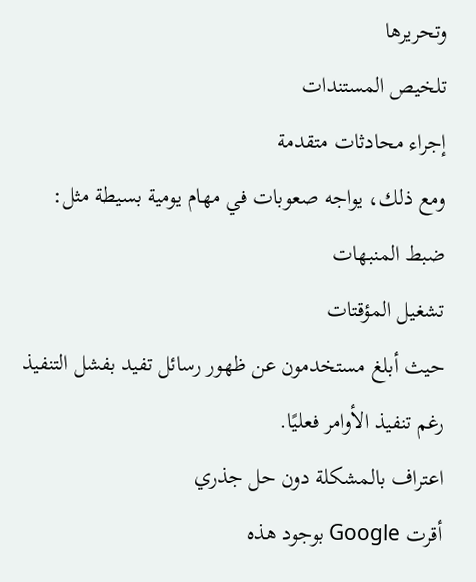وتحريرها
تلخيص المستندات
إجراء محادثات متقدمة
ومع ذلك، يواجه صعوبات في مهام يومية بسيطة مثل:
ضبط المنبهات
تشغيل المؤقتات
حيث أبلغ مستخدمون عن ظهور رسائل تفيد بفشل التنفيذ رغم تنفيذ الأوامر فعليًا.
اعتراف بالمشكلة دون حل جذري
أقرت Google بوجود هذه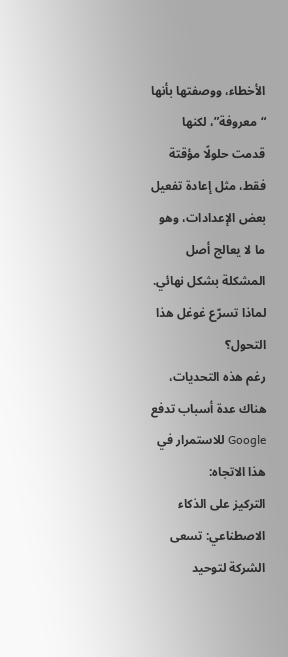الأخطاء، ووصفتها بأنها “معروفة”، لكنها قدمت حلولًا مؤقتة فقط، مثل إعادة تفعيل بعض الإعدادات، وهو ما لا يعالج أصل المشكلة بشكل نهائي.
لماذا تسرّع غوغل هذا التحول؟
رغم هذه التحديات، هناك عدة أسباب تدفع Google للاستمرار في هذا الاتجاه:
التركيز على الذكاء الاصطناعي: تسعى الشركة لتوحيد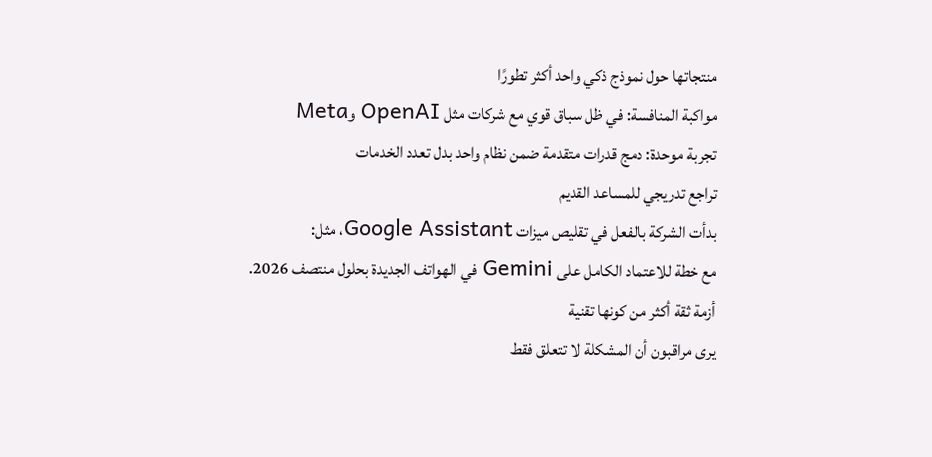منتجاتها حول نموذج ذكي واحد أكثر تطورًا
مواكبة المنافسة: في ظل سباق قوي مع شركات مثل OpenAI وMeta
تجربة موحدة: دمج قدرات متقدمة ضمن نظام واحد بدل تعدد الخدمات
تراجع تدريجي للمساعد القديم
بدأت الشركة بالفعل في تقليص ميزات Google Assistant، مثل:
مع خطة للاعتماد الكامل على Gemini في الهواتف الجديدة بحلول منتصف 2026.
أزمة ثقة أكثر من كونها تقنية
يرى مراقبون أن المشكلة لا تتعلق فقط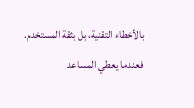بالأخطاء التقنية، بل بثقة المستخدم. فعندما يعطي المساعد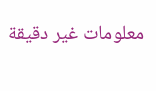معلومات غير دقيقة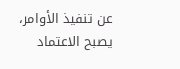عن تنفيذ الأوامر، يصبح الاعتماد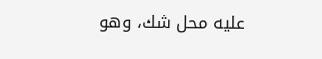عليه محل شك، وهو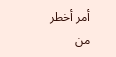أمر أخطر من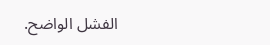الفشل الواضح.